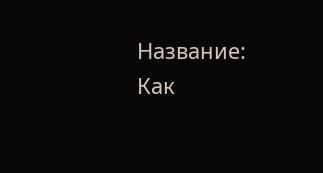Название:
Как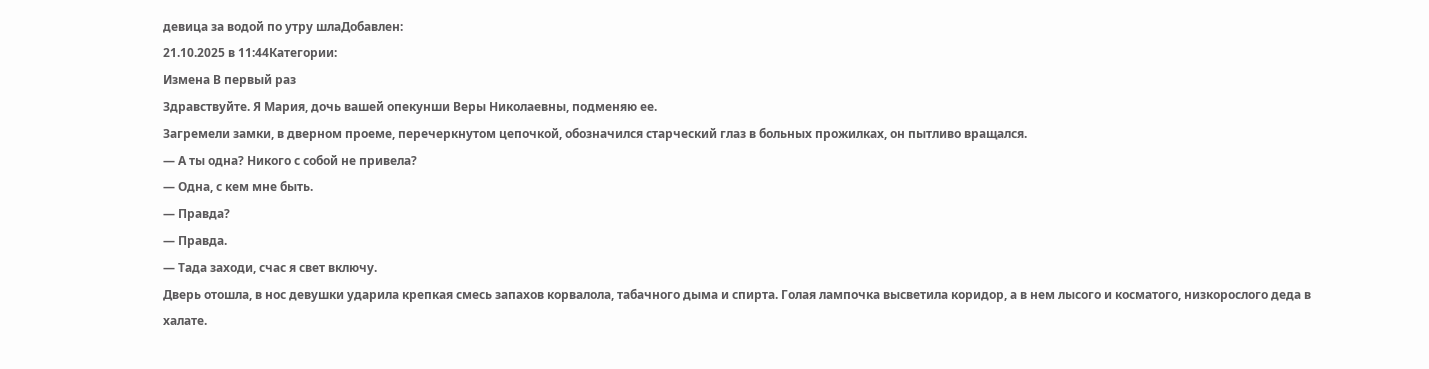девица за водой по утру шлаДобавлен:
21.10.2025 в 11:44Категории:
Измена В первый раз
Здравствуйте. Я Мария, дочь вашей опекунши Веры Николаевны, подменяю ее.
Загремели замки, в дверном проеме, перечеркнутом цепочкой, обозначился старческий глаз в больных прожилках, он пытливо вращался.
— А ты одна? Никого с собой не привела?
— Одна, с кем мне быть.
— Правда?
— Правда.
— Тада заходи, счас я свет включу.
Дверь отошла, в нос девушки ударила крепкая смесь запахов корвалола, табачного дыма и спирта. Голая лампочка высветила коридор, а в нем лысого и косматого, низкорослого деда в халате.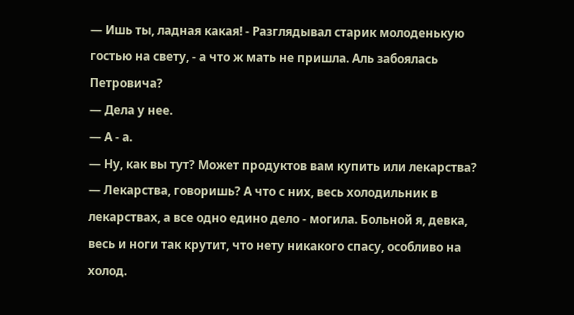— Ишь ты, ладная какая! - Разглядывал старик молоденькую гостью на свету, - а что ж мать не пришла. Аль забоялась Петровича?
— Дела у нее.
— А - а.
— Ну, как вы тут? Может продуктов вам купить или лекарства?
— Лекарства, говоришь? А что с них, весь холодильник в лекарствах, а все одно едино дело - могила. Больной я, девка, весь и ноги так крутит, что нету никакого спасу, особливо на холод.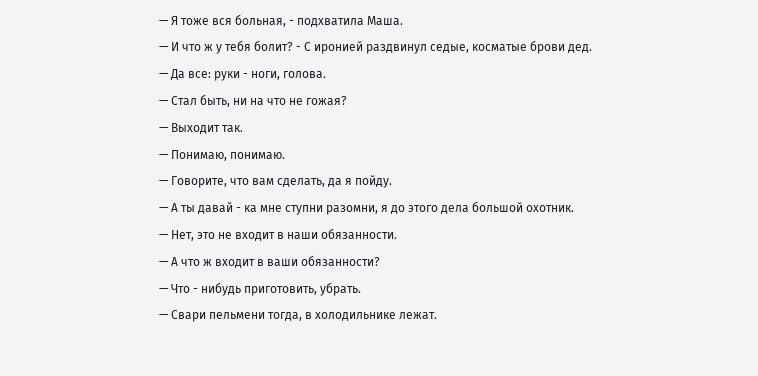— Я тоже вся больная, - подхватила Маша.
— И что ж у тебя болит? - С иронией раздвинул седые, косматые брови дед.
— Да все: руки - ноги, голова.
— Стал быть, ни на что не гожая?
— Выходит так.
— Понимаю, понимаю.
— Говорите, что вам сделать, да я пойду.
— А ты давай - ка мне ступни разомни, я до этого дела большой охотник.
— Нет, это не входит в наши обязанности.
— А что ж входит в ваши обязанности?
— Что - нибудь приготовить, убрать.
— Свари пельмени тогда, в холодильнике лежат.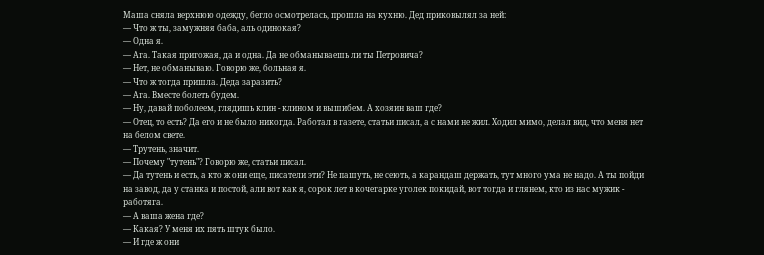Маша сняла верхнюю одежду, бегло осмотрелась, прошла на кухню. Дед приковылял за ней:
— Что ж ты, замужняя баба, аль одинокая?
— Одна я.
— Ага. Такая пригожая, да и одна. Да не обманываешь ли ты Петровича?
— Нет, не обманываю. Говорю же, больная я.
— Что ж тогда пришла. Деда заразить?
— Ага. Вместе болеть будем.
— Ну, давай поболеем, глядишь клин - клином и вышибем. А хозяин ваш где?
— Отец, то есть? Да его и не было никогда. Работал в газете, статьи писал, а с нами не жил. Ходил мимо, делал вид, что меня нет на белом свете.
— Трутень, значит.
— Почему "тутень"? Говорю же, статьи писал.
— Да тутень и есть, а кто ж они еще, писатели эти? Не пашуть, не сеють, а карандаш держать, тут много ума не надо. А ты пойди на завод, да у станка и постой, али вот как я, сорок лет в кочегарке уголек покидай, вот тогда и глянем, кто из нас мужик - работяга.
— А ваша жена где?
— Какая? У меня их пять штук было.
— И где ж они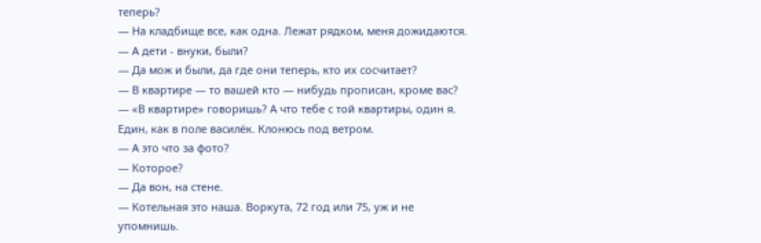теперь?
— На кладбище все, как одна. Лежат рядком, меня дожидаются.
— А дети - внуки, были?
— Да мож и были, да где они теперь, кто их сосчитает?
— В квартире — то вашей кто — нибудь прописан, кроме вас?
— «В квартире» говоришь? А что тебе с той квартиры, один я. Един, как в поле василёк. Клонюсь под ветром.
— А это что за фото?
— Которое?
— Да вон, на стене.
— Котельная это наша. Воркута, 72 год или 75, уж и не упомнишь.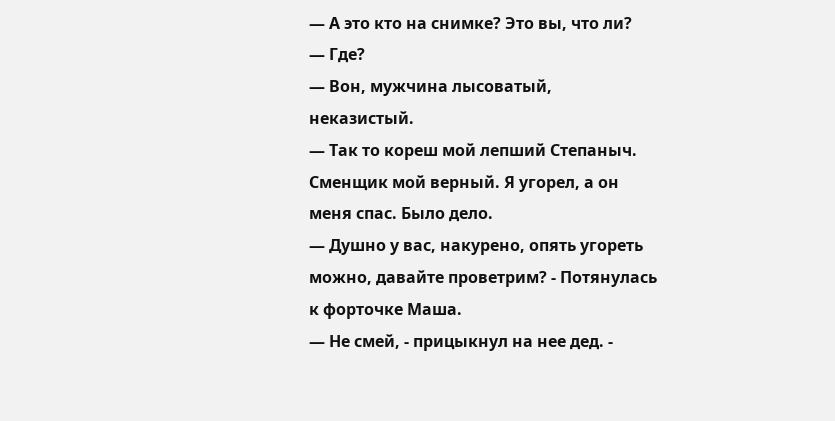— А это кто на снимке? Это вы, что ли?
— Где?
— Вон, мужчина лысоватый, неказистый.
— Так то кореш мой лепший Степаныч. Сменщик мой верный. Я угорел, а он меня спас. Было дело.
— Душно у вас, накурено, опять угореть можно, давайте проветрим? - Потянулась к форточке Маша.
— Не смей, - прицыкнул на нее дед. -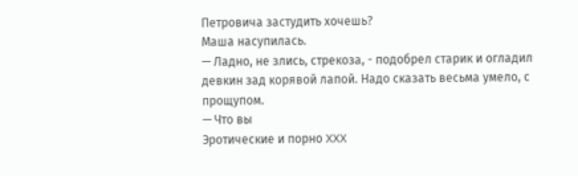Петровича застудить хочешь?
Маша насупилась.
— Ладно, не злись, стрекоза, - подобрел старик и огладил девкин зад корявой лапой. Надо сказать весьма умело, с прощупом.
— Что вы
Эротические и порно XXX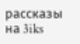рассказы на 3iks